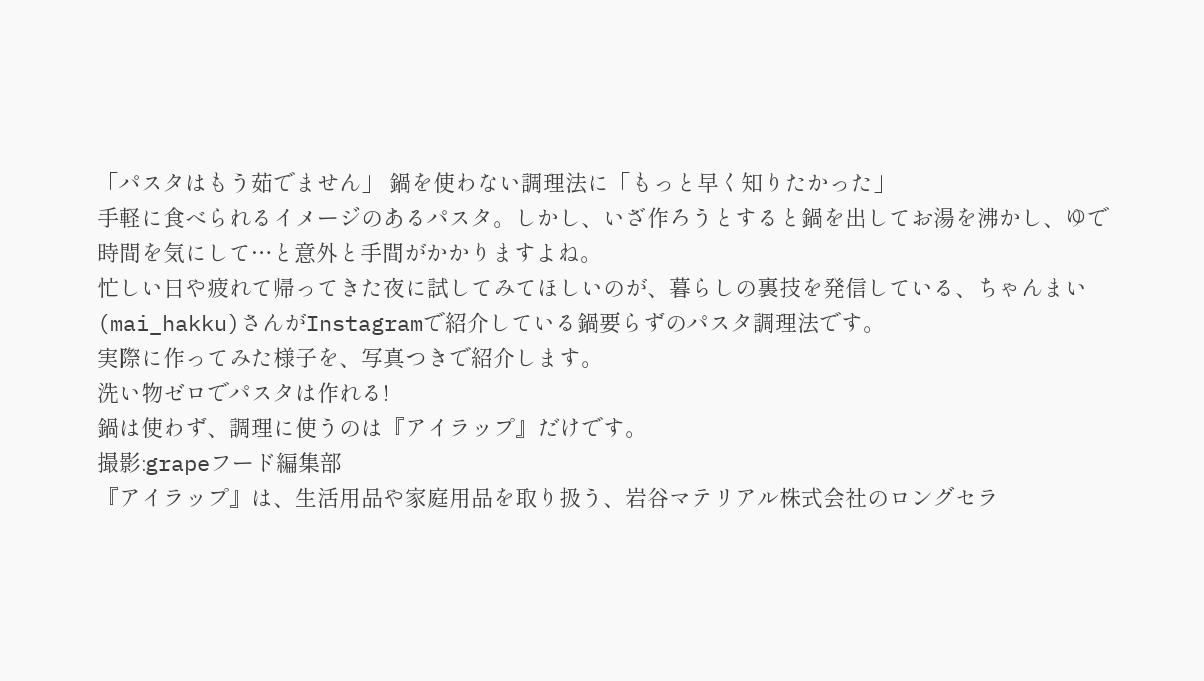「パスタはもう茹でません」 鍋を使わない調理法に「もっと早く知りたかった」
手軽に食べられるイメージのあるパスタ。しかし、いざ作ろうとすると鍋を出してお湯を沸かし、ゆで時間を気にして…と意外と手間がかかりますよね。
忙しい日や疲れて帰ってきた夜に試してみてほしいのが、暮らしの裏技を発信している、ちゃんまい(mai_hakku)さんがInstagramで紹介している鍋要らずのパスタ調理法です。
実際に作ってみた様子を、写真つきで紹介します。
洗い物ゼロでパスタは作れる!
鍋は使わず、調理に使うのは『アイラップ』だけです。
撮影:grapeフード編集部
『アイラップ』は、生活用品や家庭用品を取り扱う、岩谷マテリアル株式会社のロングセラ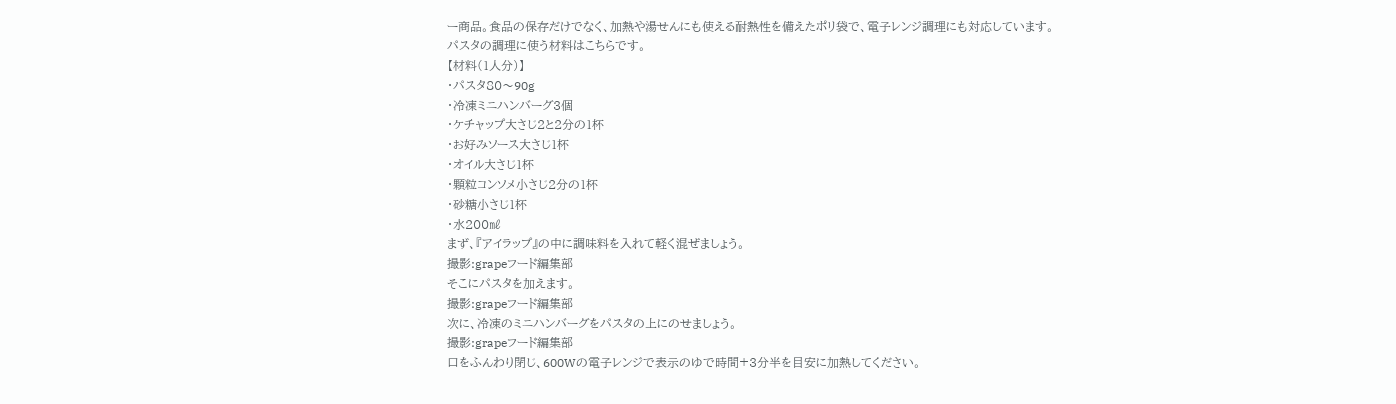ー商品。食品の保存だけでなく、加熱や湯せんにも使える耐熱性を備えたポリ袋で、電子レンジ調理にも対応しています。
パスタの調理に使う材料はこちらです。
【材料(1人分)】
・パスタ80〜90g
・冷凍ミニハンバーグ3個
・ケチャップ大さじ2と2分の1杯
・お好みソース大さじ1杯
・オイル大さじ1杯
・顆粒コンソメ小さじ2分の1杯
・砂糖小さじ1杯
・水200㎖
まず、『アイラップ』の中に調味料を入れて軽く混ぜましょう。
撮影:grapeフード編集部
そこにパスタを加えます。
撮影:grapeフード編集部
次に、冷凍のミニハンバーグをパスタの上にのせましょう。
撮影:grapeフード編集部
口をふんわり閉じ、600Wの電子レンジで表示のゆで時間+3分半を目安に加熱してください。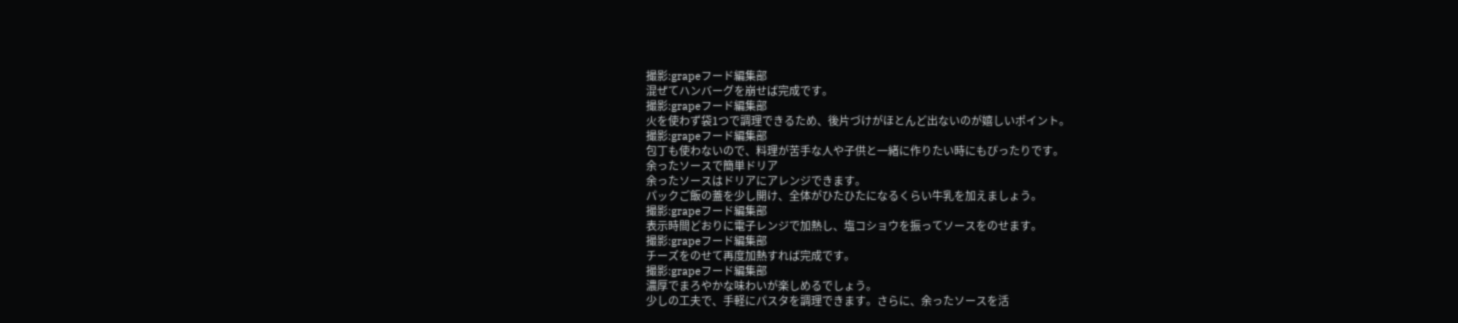撮影:grapeフード編集部
混ぜてハンバーグを崩せば完成です。
撮影:grapeフード編集部
火を使わず袋1つで調理できるため、後片づけがほとんど出ないのが嬉しいポイント。
撮影:grapeフード編集部
包丁も使わないので、料理が苦手な人や子供と一緒に作りたい時にもぴったりです。
余ったソースで簡単ドリア
余ったソースはドリアにアレンジできます。
パックご飯の蓋を少し開け、全体がひたひたになるくらい牛乳を加えましょう。
撮影:grapeフード編集部
表示時間どおりに電子レンジで加熱し、塩コショウを振ってソースをのせます。
撮影:grapeフード編集部
チーズをのせて再度加熱すれば完成です。
撮影:grapeフード編集部
濃厚でまろやかな味わいが楽しめるでしょう。
少しの工夫で、手軽にパスタを調理できます。さらに、余ったソースを活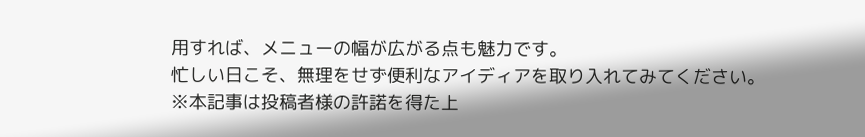用すれば、メニューの幅が広がる点も魅力です。
忙しい日こそ、無理をせず便利なアイディアを取り入れてみてください。
※本記事は投稿者様の許諾を得た上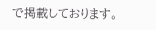で掲載しております。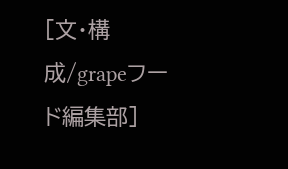[文・構成/grapeフード編集部]